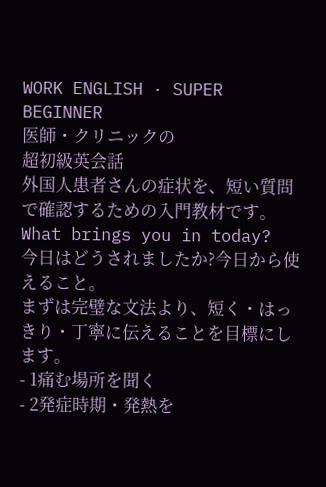WORK ENGLISH · SUPER BEGINNER
医師・クリニックの
超初級英会話
外国人患者さんの症状を、短い質問で確認するための入門教材です。
What brings you in today?
今日はどうされましたか?今日から使えること。
まずは完璧な文法より、短く・はっきり・丁寧に伝えることを目標にします。
- 1痛む場所を聞く
- 2発症時期・発熱を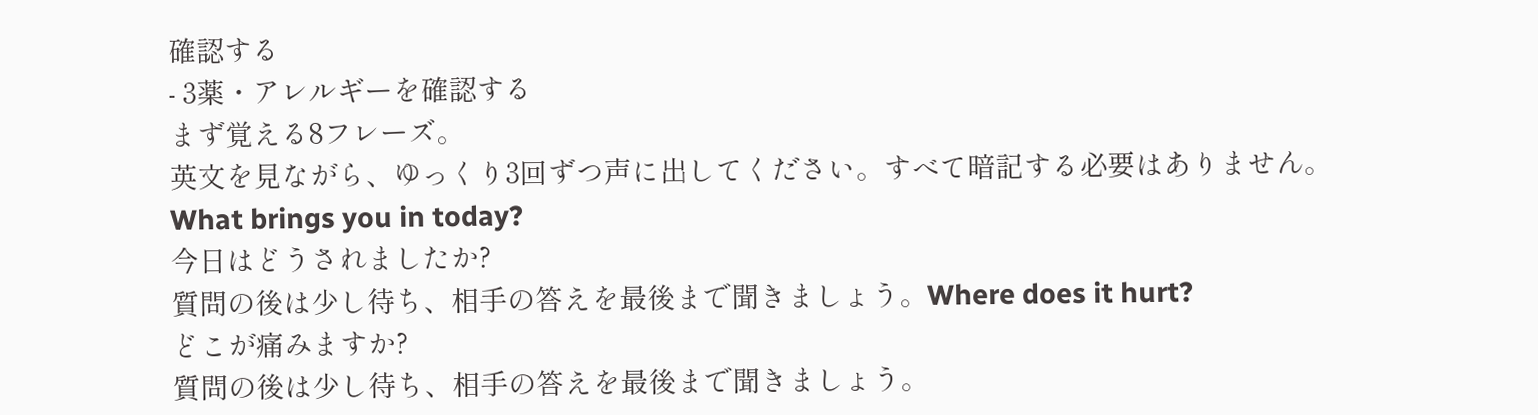確認する
- 3薬・アレルギーを確認する
まず覚える8フレーズ。
英文を見ながら、ゆっくり3回ずつ声に出してください。すべて暗記する必要はありません。
What brings you in today?
今日はどうされましたか?
質問の後は少し待ち、相手の答えを最後まで聞きましょう。Where does it hurt?
どこが痛みますか?
質問の後は少し待ち、相手の答えを最後まで聞きましょう。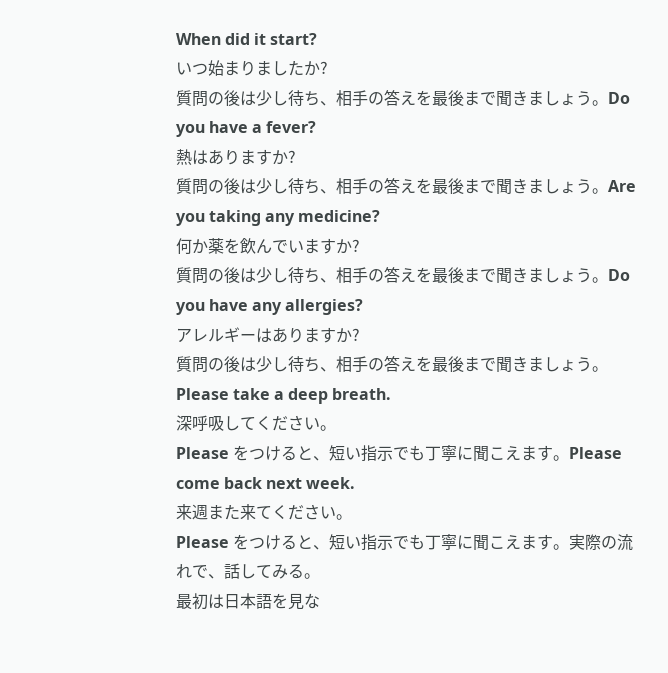When did it start?
いつ始まりましたか?
質問の後は少し待ち、相手の答えを最後まで聞きましょう。Do you have a fever?
熱はありますか?
質問の後は少し待ち、相手の答えを最後まで聞きましょう。Are you taking any medicine?
何か薬を飲んでいますか?
質問の後は少し待ち、相手の答えを最後まで聞きましょう。Do you have any allergies?
アレルギーはありますか?
質問の後は少し待ち、相手の答えを最後まで聞きましょう。Please take a deep breath.
深呼吸してください。
Please をつけると、短い指示でも丁寧に聞こえます。Please come back next week.
来週また来てください。
Please をつけると、短い指示でも丁寧に聞こえます。実際の流れで、話してみる。
最初は日本語を見な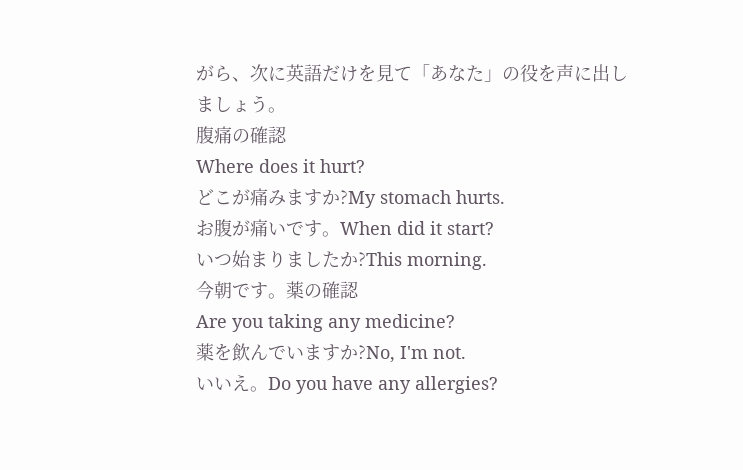がら、次に英語だけを見て「あなた」の役を声に出しましょう。
腹痛の確認
Where does it hurt?
どこが痛みますか?My stomach hurts.
お腹が痛いです。When did it start?
いつ始まりましたか?This morning.
今朝です。薬の確認
Are you taking any medicine?
薬を飲んでいますか?No, I'm not.
いいえ。Do you have any allergies?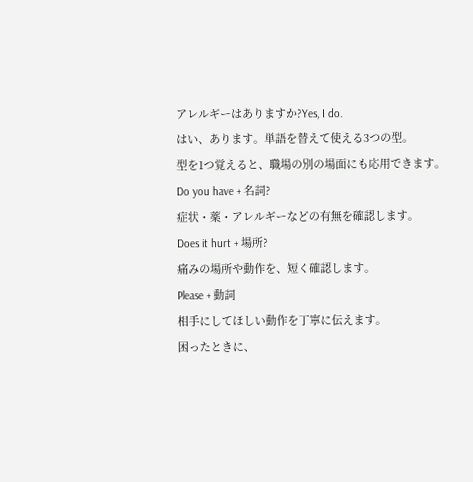アレルギーはありますか?Yes, I do.
はい、あります。単語を替えて使える3つの型。
型を1つ覚えると、職場の別の場面にも応用できます。
Do you have + 名詞?
症状・薬・アレルギーなどの有無を確認します。
Does it hurt + 場所?
痛みの場所や動作を、短く確認します。
Please + 動詞
相手にしてほしい動作を丁寧に伝えます。
困ったときに、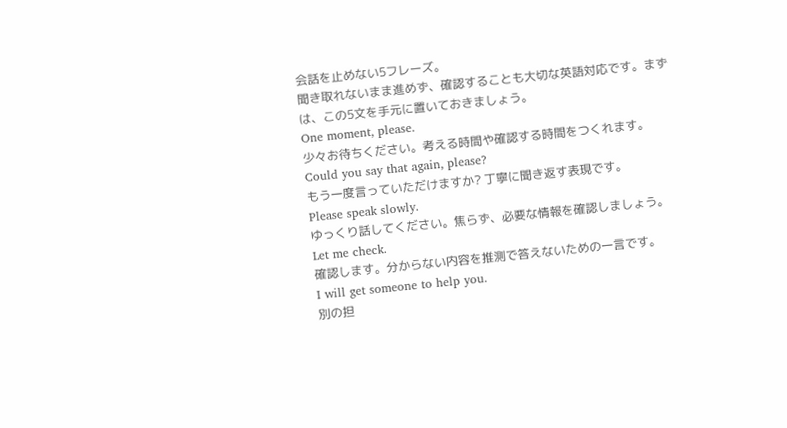会話を止めない5フレーズ。
聞き取れないまま進めず、確認することも大切な英語対応です。まずは、この5文を手元に置いておきましょう。
One moment, please.
少々お待ちください。考える時間や確認する時間をつくれます。
Could you say that again, please?
もう一度言っていただけますか? 丁寧に聞き返す表現です。
Please speak slowly.
ゆっくり話してください。焦らず、必要な情報を確認しましょう。
Let me check.
確認します。分からない内容を推測で答えないための一言です。
I will get someone to help you.
別の担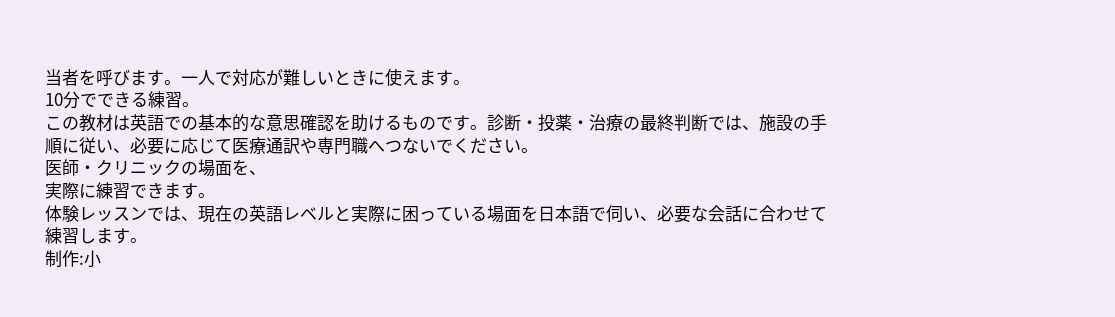当者を呼びます。一人で対応が難しいときに使えます。
10分でできる練習。
この教材は英語での基本的な意思確認を助けるものです。診断・投薬・治療の最終判断では、施設の手順に従い、必要に応じて医療通訳や専門職へつないでください。
医師・クリニックの場面を、
実際に練習できます。
体験レッスンでは、現在の英語レベルと実際に困っている場面を日本語で伺い、必要な会話に合わせて練習します。
制作:小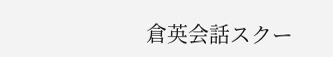倉英会話スクー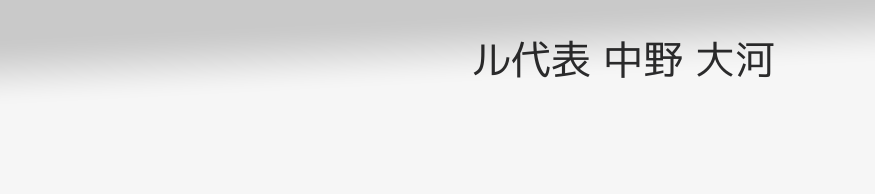ル代表 中野 大河